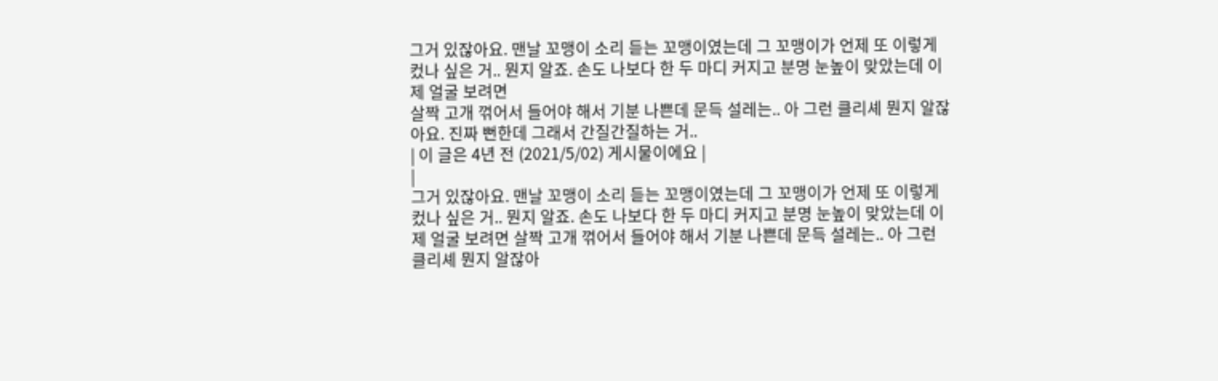그거 있잖아요. 맨날 꼬맹이 소리 듣는 꼬맹이였는데 그 꼬맹이가 언제 또 이렇게 컸나 싶은 거.. 뭔지 알죠. 손도 나보다 한 두 마디 커지고 분명 눈높이 맞았는데 이제 얼굴 보려면
살짝 고개 꺾어서 들어야 해서 기분 나쁜데 문득 설레는.. 아 그런 클리셰 뭔지 알잖아요. 진짜 뻔한데 그래서 간질간질하는 거..
| 이 글은 4년 전 (2021/5/02) 게시물이에요 |
|
그거 있잖아요. 맨날 꼬맹이 소리 듣는 꼬맹이였는데 그 꼬맹이가 언제 또 이렇게 컸나 싶은 거.. 뭔지 알죠. 손도 나보다 한 두 마디 커지고 분명 눈높이 맞았는데 이제 얼굴 보려면 살짝 고개 꺾어서 들어야 해서 기분 나쁜데 문득 설레는.. 아 그런 클리셰 뭔지 알잖아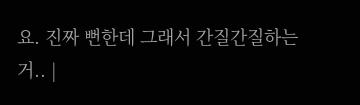요. 진짜 뻔한데 그래서 간질간질하는 거.. |